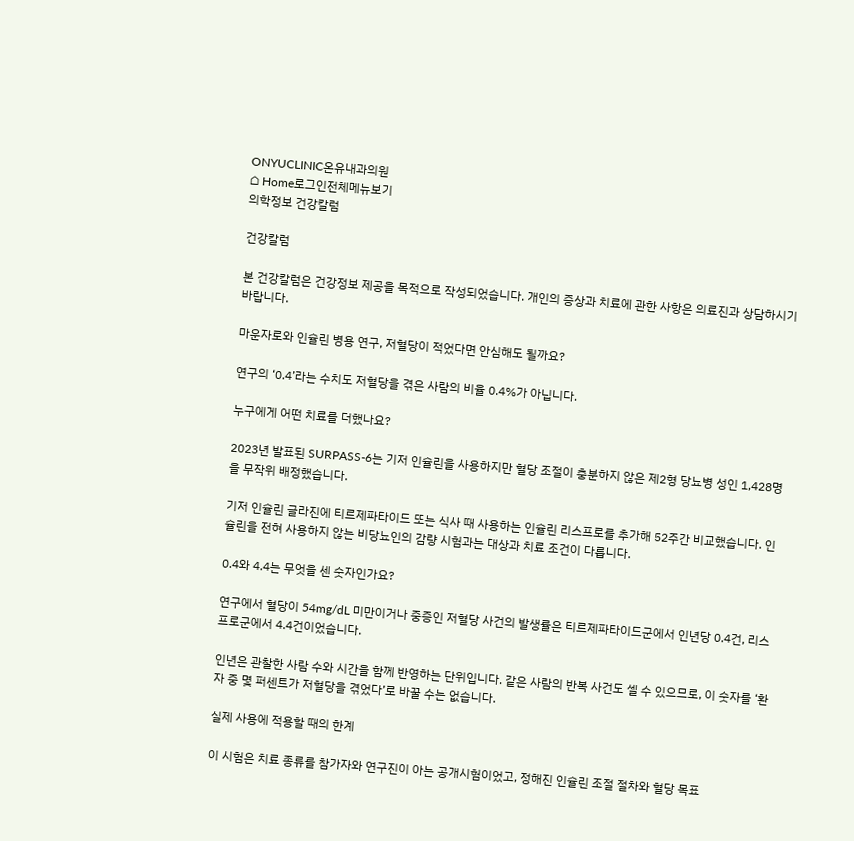ONYUCLINIC온유내과의원
⌂ Home로그인전체메뉴보기
의학정보 건강칼럼

건강칼럼

본 건강칼럼은 건강정보 제공을 목적으로 작성되었습니다. 개인의 증상과 치료에 관한 사항은 의료진과 상담하시기 바랍니다.

마운자로와 인슐린 병용 연구, 저혈당이 적었다면 안심해도 될까요?

연구의 ‘0.4’라는 수치도 저혈당을 겪은 사람의 비율 0.4%가 아닙니다.

누구에게 어떤 치료를 더했나요?

2023년 발표된 SURPASS-6는 기저 인슐린을 사용하지만 혈당 조절이 충분하지 않은 제2형 당뇨병 성인 1,428명을 무작위 배정했습니다.

기저 인슐린 글라진에 티르제파타이드 또는 식사 때 사용하는 인슐린 리스프로를 추가해 52주간 비교했습니다. 인슐린을 전혀 사용하지 않는 비당뇨인의 감량 시험과는 대상과 치료 조건이 다릅니다.

0.4와 4.4는 무엇을 센 숫자인가요?

연구에서 혈당이 54mg/dL 미만이거나 중증인 저혈당 사건의 발생률은 티르제파타이드군에서 인년당 0.4건, 리스프로군에서 4.4건이었습니다.

인년은 관찰한 사람 수와 시간을 함께 반영하는 단위입니다. 같은 사람의 반복 사건도 셀 수 있으므로, 이 숫자를 ‘환자 중 몇 퍼센트가 저혈당을 겪었다’로 바꿀 수는 없습니다.

실제 사용에 적용할 때의 한계

이 시험은 치료 종류를 참가자와 연구진이 아는 공개시험이었고, 정해진 인슐린 조절 절차와 혈당 목표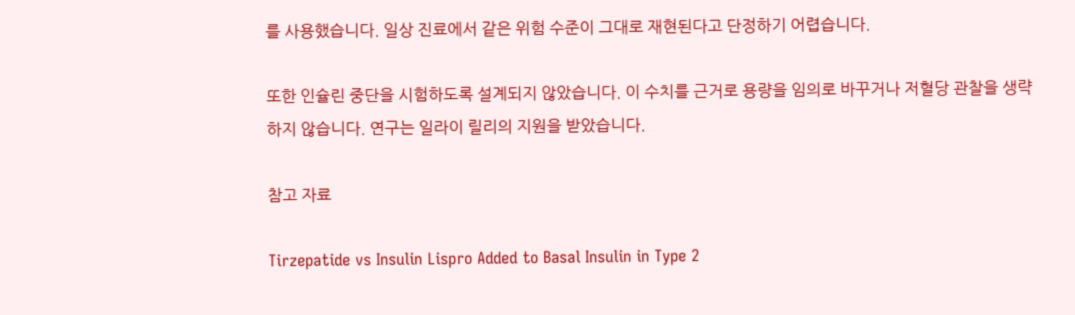를 사용했습니다. 일상 진료에서 같은 위험 수준이 그대로 재현된다고 단정하기 어렵습니다.

또한 인슐린 중단을 시험하도록 설계되지 않았습니다. 이 수치를 근거로 용량을 임의로 바꾸거나 저혈당 관찰을 생략하지 않습니다. 연구는 일라이 릴리의 지원을 받았습니다.

참고 자료

Tirzepatide vs Insulin Lispro Added to Basal Insulin in Type 2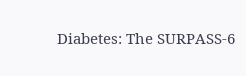Diabetes: The SURPASS-6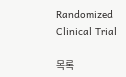Randomized Clinical Trial

목록